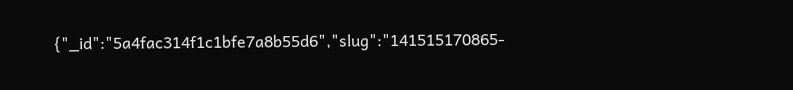{"_id":"5a4fac314f1c1bfe7a8b55d6","slug":"141515170865-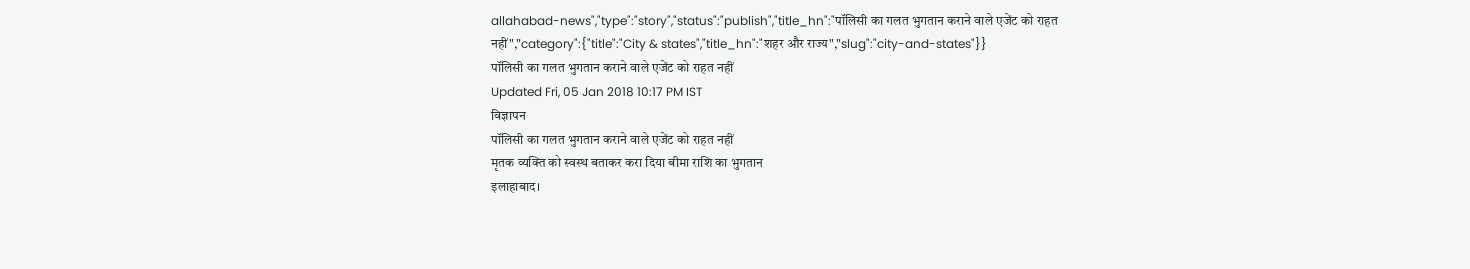allahabad-news","type":"story","status":"publish","title_hn":"पॉलिसी का गलत भुगतान कराने वाले एजेंट को राहत नहीं","category":{"title":"City & states","title_hn":"शहर और राज्य","slug":"city-and-states"}}
पॉलिसी का गलत भुगतान कराने वाले एजेंट को राहत नहीं
Updated Fri, 05 Jan 2018 10:17 PM IST
विज्ञापन
पॉलिसी का गलत भुगतान कराने वाले एजेंट को राहत नहीं
मृतक व्यक्ति को स्वस्थ बताकर करा दिया बीमा राशि का भुगतान
इलाहाबाद।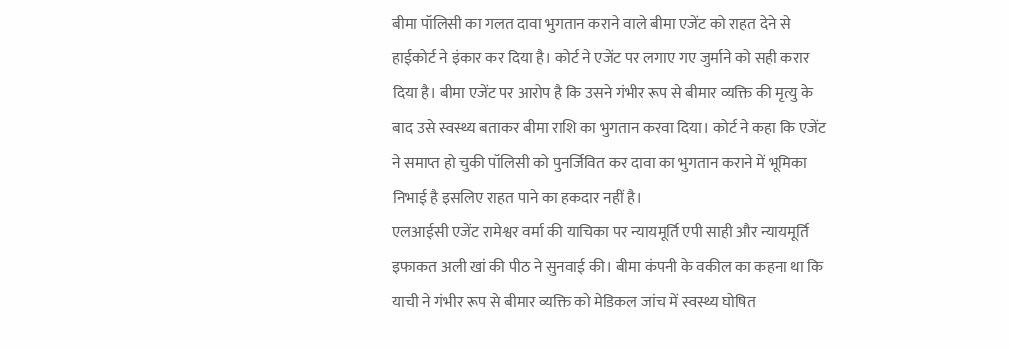बीमा पॉलिसी का गलत दावा भुगतान कराने वाले बीमा एजेंट को राहत देने से हाईकोर्ट ने इंकार कर दिया है। कोर्ट ने एजेंट पर लगाए गए जुर्माने को सही करार दिया है। बीमा एजेंट पर आरोप है कि उसने गंभीर रूप से बीमार व्यक्ति की मृत्यु के बाद उसे स्वस्थ्य बताकर बीमा राशि का भुगतान करवा दिया। कोर्ट ने कहा कि एजेंट ने समाप्त हो चुकी पॉलिसी को पुनर्जिवित कर दावा का भुगतान कराने में भूमिका निभाई है इसलिए राहत पाने का हकदार नहीं है।
एलआईसी एजेंट रामेश्वर वर्मा की याचिका पर न्यायमूर्ति एपी साही और न्यायमूर्ति इफाकत अली खां की पीठ ने सुनवाई की। बीमा कंपनी के वकील का कहना था कि याची ने गंभीर रूप से बीमार व्यक्ति को मेडिकल जांच में स्वस्थ्य घोषित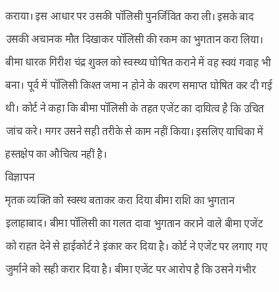कराया। इस आधार पर उसकी पॉलिसी पुनर्जिवित करा ली। इसके बाद उसकी अचानक मौत दिखाकर पॉलिसी की रकम का भुगतान करा लिया। बीमा धारक गिरीश चंद्र शुक्ल को स्वस्थ्य घोषित कराने में वह स्वयं गवाह भी बना। पूर्व में पॉलिसी किश्त जमा न होने के कारण समाप्त घोषित कर दी गई थी। कोर्ट ने कहा कि बीमा पॉलिसी के तहत एजेंट का दायित्व है कि उचित जांच करे। मगर उसने सही तरीके से काम नहीं किया। इसलिए याचिका में हस्तक्षेप का औचित्य नहीं है।
विज्ञापन
मृतक व्यक्ति को स्वस्थ बताकर करा दिया बीमा राशि का भुगतान
इलाहाबाद। बीमा पॉलिसी का गलत दावा भुगतान कराने वाले बीमा एजेंट को राहत देने से हाईकोर्ट ने इंकार कर दिया है। कोर्ट ने एजेंट पर लगाए गए जुर्माने को सही करार दिया है। बीमा एजेंट पर आरोप है कि उसने गंभीर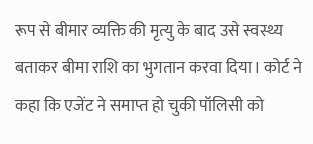रूप से बीमार व्यक्ति की मृत्यु के बाद उसे स्वस्थ्य बताकर बीमा राशि का भुगतान करवा दिया। कोर्ट ने कहा कि एजेंट ने समाप्त हो चुकी पॉलिसी को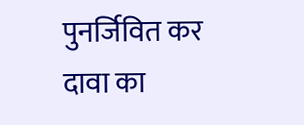पुनर्जिवित कर दावा का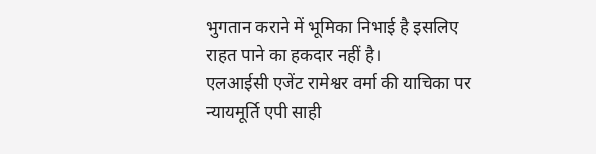भुगतान कराने में भूमिका निभाई है इसलिए राहत पाने का हकदार नहीं है।
एलआईसी एजेंट रामेश्वर वर्मा की याचिका पर न्यायमूर्ति एपी साही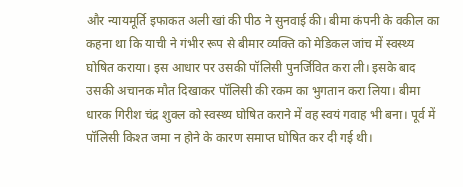और न्यायमूर्ति इफाकत अली खां की पीठ ने सुनवाई की। बीमा कंपनी के वकील का कहना था कि याची ने गंभीर रूप से बीमार व्यक्ति को मेडिकल जांच में स्वस्थ्य घोषित कराया। इस आधार पर उसकी पॉलिसी पुनर्जिवित करा ली। इसके बाद उसकी अचानक मौत दिखाकर पॉलिसी की रकम का भुगतान करा लिया। बीमा धारक गिरीश चंद्र शुक्ल को स्वस्थ्य घोषित कराने में वह स्वयं गवाह भी बना। पूर्व में पॉलिसी किश्त जमा न होने के कारण समाप्त घोषित कर दी गई थी।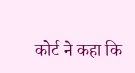कोर्ट ने कहा कि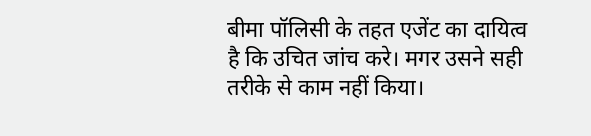बीमा पॉलिसी के तहत एजेंट का दायित्व है कि उचित जांच करे। मगर उसने सही तरीके से काम नहीं किया।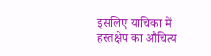इसलिए याचिका में हस्तक्षेप का औचित्य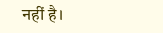नहीं है।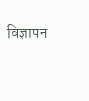विज्ञापन